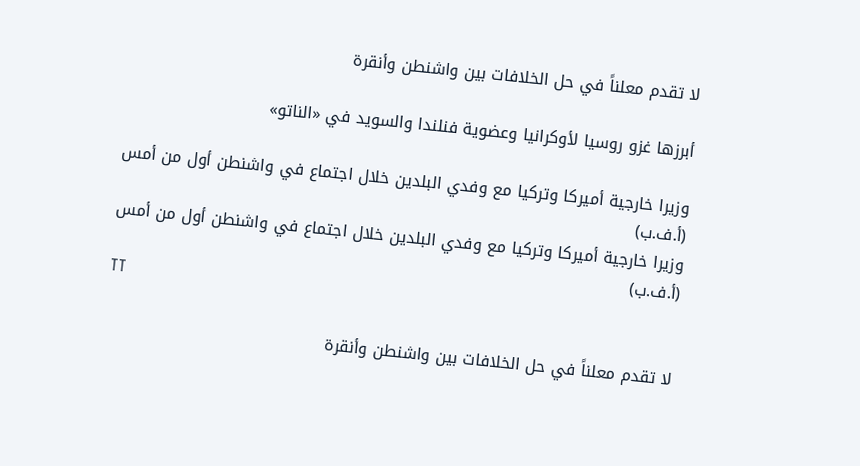لا تقدم معلناً في حل الخلافات بين واشنطن وأنقرة

أبرزها غزو روسيا لأوكرانيا وعضوية فنلندا والسويد في «الناتو»

وزيرا خارجية أميركا وتركيا مع وفدي البلدين خلال اجتماع في واشنطن أول من أمس (أ.ف.ب)
وزيرا خارجية أميركا وتركيا مع وفدي البلدين خلال اجتماع في واشنطن أول من أمس (أ.ف.ب)
TT

لا تقدم معلناً في حل الخلافات بين واشنطن وأنقرة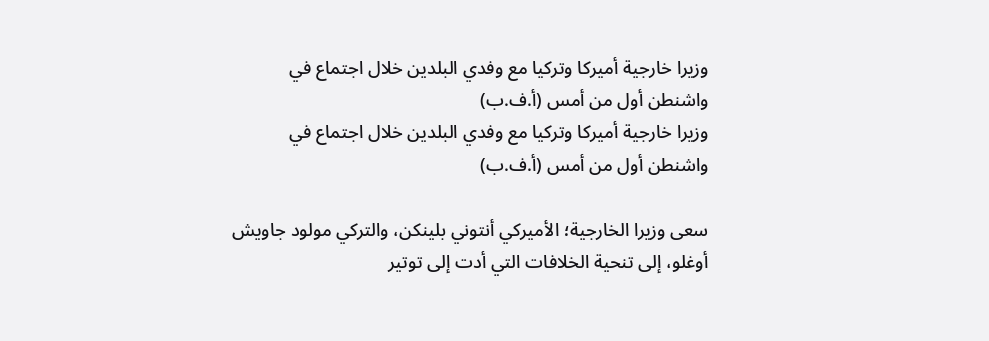وزيرا خارجية أميركا وتركيا مع وفدي البلدين خلال اجتماع في واشنطن أول من أمس (أ.ف.ب)
وزيرا خارجية أميركا وتركيا مع وفدي البلدين خلال اجتماع في واشنطن أول من أمس (أ.ف.ب)

سعى وزيرا الخارجية؛ الأميركي أنتوني بلينكن، والتركي مولود جاويش أوغلو، إلى تنحية الخلافات التي أدت إلى توتير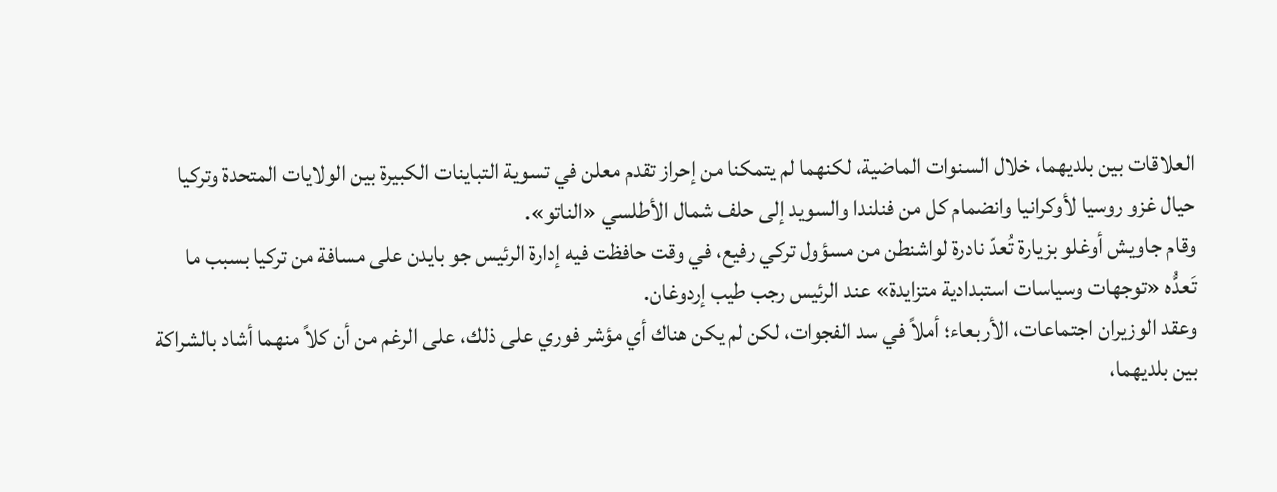العلاقات بين بلديهما، خلال السنوات الماضية، لكنهما لم يتمكنا من إحراز تقدم معلن في تسوية التباينات الكبيرة بين الولايات المتحدة وتركيا حيال غزو روسيا لأوكرانيا وانضمام كل من فنلندا والسويد إلى حلف شمال الأطلسي «الناتو».
وقام جاويش أوغلو بزيارة تُعدّ نادرة لواشنطن من مسؤول تركي رفيع، في وقت حافظت فيه إدارة الرئيس جو بايدن على مسافة من تركيا بسبب ما تَعدُّه «توجهات وسياسات استبدادية متزايدة» عند الرئيس رجب طيب إردوغان.
وعقد الوزيران اجتماعات، الأربعاء؛ أملاً في سد الفجوات، لكن لم يكن هناك أي مؤشر فوري على ذلك، على الرغم من أن كلاً منهما أشاد بالشراكة بين بلديهما،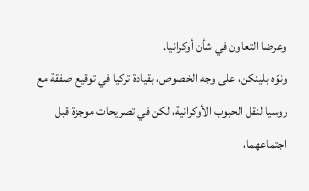وعرضا التعاون في شأن أوكرانيا.
ونوّه بلينكن، على وجه الخصوص، بقيادة تركيا في توقيع صفقة مع روسيا لنقل الحبوب الأوكرانية، لكن في تصريحات موجزة قبل اجتماعهما،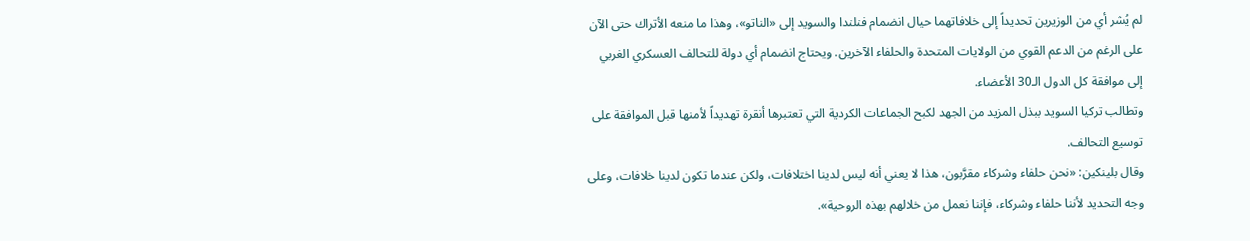لم يُشر أي من الوزيرين تحديداً إلى خلافاتهما حيال انضمام فنلندا والسويد إلى «الناتو»، وهذا ما منعه الأتراك حتى الآن على الرغم من الدعم القوي من الولايات المتحدة والحلفاء الآخرين. ويحتاج انضمام أي دولة للتحالف العسكري الغربي إلى موافقة كل الدول الـ30 الأعضاء.
وتطالب تركيا السويد ببذل المزيد من الجهد لكبح الجماعات الكردية التي تعتبرها أنقرة تهديداً لأمنها قبل الموافقة على توسيع التحالف.
وقال بلينكين: «نحن حلفاء وشركاء مقرَّبون، هذا لا يعني أنه ليس لدينا اختلافات، ولكن عندما تكون لدينا خلافات، وعلى وجه التحديد لأننا حلفاء وشركاء، فإننا نعمل من خلالهم بهذه الروحية».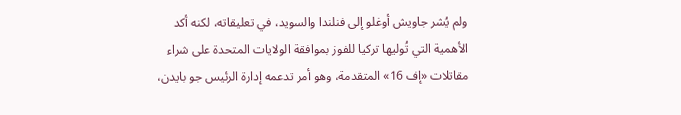ولم يُشر جاويش أوغلو إلى فنلندا والسويد، في تعليقاته، لكنه أكد الأهمية التي تُوليها تركيا للفوز بموافقة الولايات المتحدة على شراء مقاتلات «إف 16» المتقدمة، وهو أمر تدعمه إدارة الرئيس جو بايدن،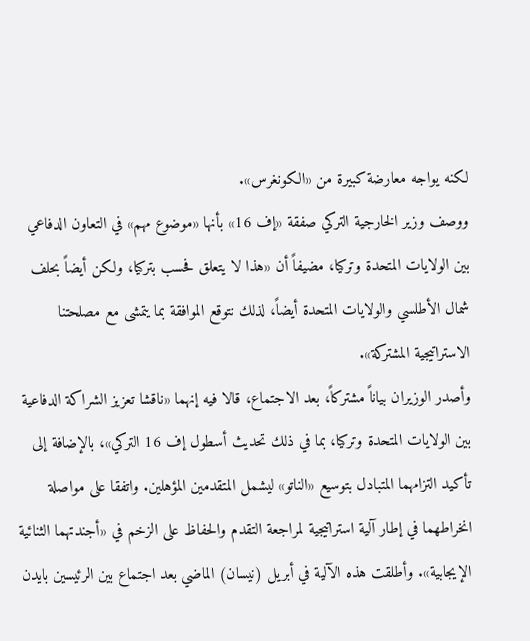لكنه يواجه معارضة كبيرة من «الكونغرس».
ووصف وزير الخارجية التركي صفقة «إف 16» بأنها «موضوع مهم» في التعاون الدفاعي بين الولايات المتحدة وتركيا، مضيفاً أن «هذا لا يتعلق فحسب بتركيا، ولكن أيضاً بحلف شمال الأطلسي والولايات المتحدة أيضاً، لذلك نتوقع الموافقة بما يتمشى مع مصلحتنا الاستراتيجية المشتركة».
وأصدر الوزيران بياناً مشتركاً، بعد الاجتماع، قالا فيه إنهما «ناقشا تعزيز الشراكة الدفاعية بين الولايات المتحدة وتركيا، بما في ذلك تحديث أسطول إف 16 التركي»، بالإضافة إلى تأكيد التزامهما المتبادل بتوسيع «الناتو» ليشمل المتقدمين المؤهلين. واتفقا على مواصلة انخراطهما في إطار آلية استراتيجية لمراجعة التقدم والحفاظ على الزخم في «أجندتهما الثنائية الإيجابية». وأطلقت هذه الآلية في أبريل (نيسان) الماضي بعد اجتماع بين الرئيسين بايدن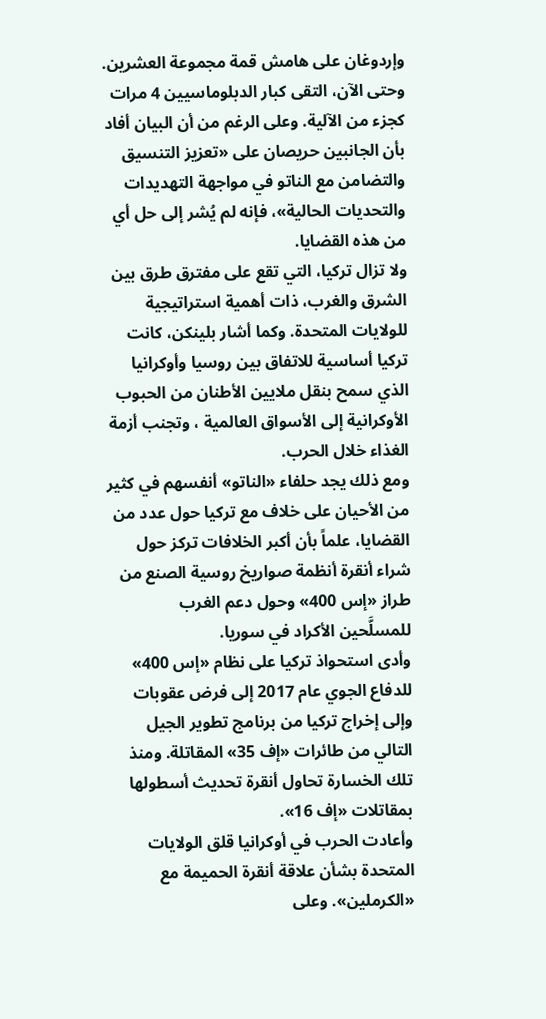وإردوغان على هامش قمة مجموعة العشرين.
وحتى الآن، التقى كبار الدبلوماسيين 4 مرات كجزء من الآلية. وعلى الرغم من أن البيان أفاد بأن الجانبين حريصان على «تعزيز التنسيق والتضامن مع الناتو في مواجهة التهديدات والتحديات الحالية»، فإنه لم يُشر إلى حل أي من هذه القضايا.
ولا تزال تركيا، التي تقع على مفترق طرق بين الشرق والغرب، ذات أهمية استراتيجية للولايات المتحدة. وكما أشار بلينكن، كانت تركيا أساسية للاتفاق بين روسيا وأوكرانيا الذي سمح بنقل ملايين الأطنان من الحبوب الأوكرانية إلى الأسواق العالمية ، وتجنب أزمة الغذاء خلال الحرب.
ومع ذلك يجد حلفاء «الناتو» أنفسهم في كثير من الأحيان على خلاف مع تركيا حول عدد من القضايا، علماً بأن أكبر الخلافات تركز حول شراء أنقرة أنظمة صواريخ روسية الصنع من طراز «إس 400» وحول دعم الغرب للمسلَّحين الأكراد في سوريا.
وأدى استحواذ تركيا على نظام «إس 400» للدفاع الجوي عام 2017 إلى فرض عقوبات وإلى إخراج تركيا من برنامج تطوير الجيل التالي من طائرات «إف 35» المقاتلة. ومنذ تلك الخسارة تحاول أنقرة تحديث أسطولها بمقاتلات «إف 16».
وأعادت الحرب في أوكرانيا قلق الولايات المتحدة بشأن علاقة أنقرة الحميمة مع «الكرملين». وعلى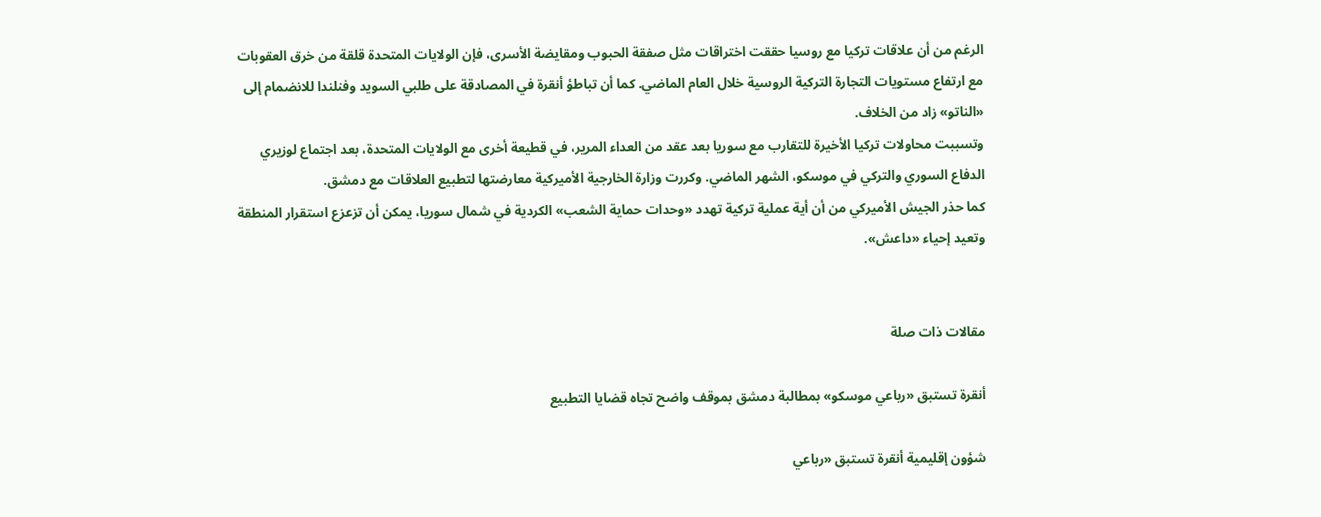الرغم من أن علاقات تركيا مع روسيا حققت اختراقات مثل صفقة الحبوب ومقايضة الأسرى، فإن الولايات المتحدة قلقة من خرق العقوبات مع ارتفاع مستويات التجارة التركية الروسية خلال العام الماضي. كما أن تباطؤ أنقرة في المصادقة على طلبي السويد وفنلندا للانضمام إلى «الناتو» زاد من الخلاف.
وتسببت محاولات تركيا الأخيرة للتقارب مع سوريا بعد عقد من العداء المرير، في قطيعة أخرى مع الولايات المتحدة، بعد اجتماع لوزيري الدفاع السوري والتركي في موسكو، الشهر الماضي. وكررت وزارة الخارجية الأميركية معارضتها لتطبيع العلاقات مع دمشق.
كما حذر الجيش الأميركي من أن أية عملية تركية تهدد «وحدات حماية الشعب» الكردية في شمال سوريا، يمكن أن تزعزع استقرار المنطقة وتعيد إحياء «داعش».


مقالات ذات صلة

أنقرة تستبق «رباعي موسكو» بمطالبة دمشق بموقف واضح تجاه قضايا التطبيع

شؤون إقليمية أنقرة تستبق «رباعي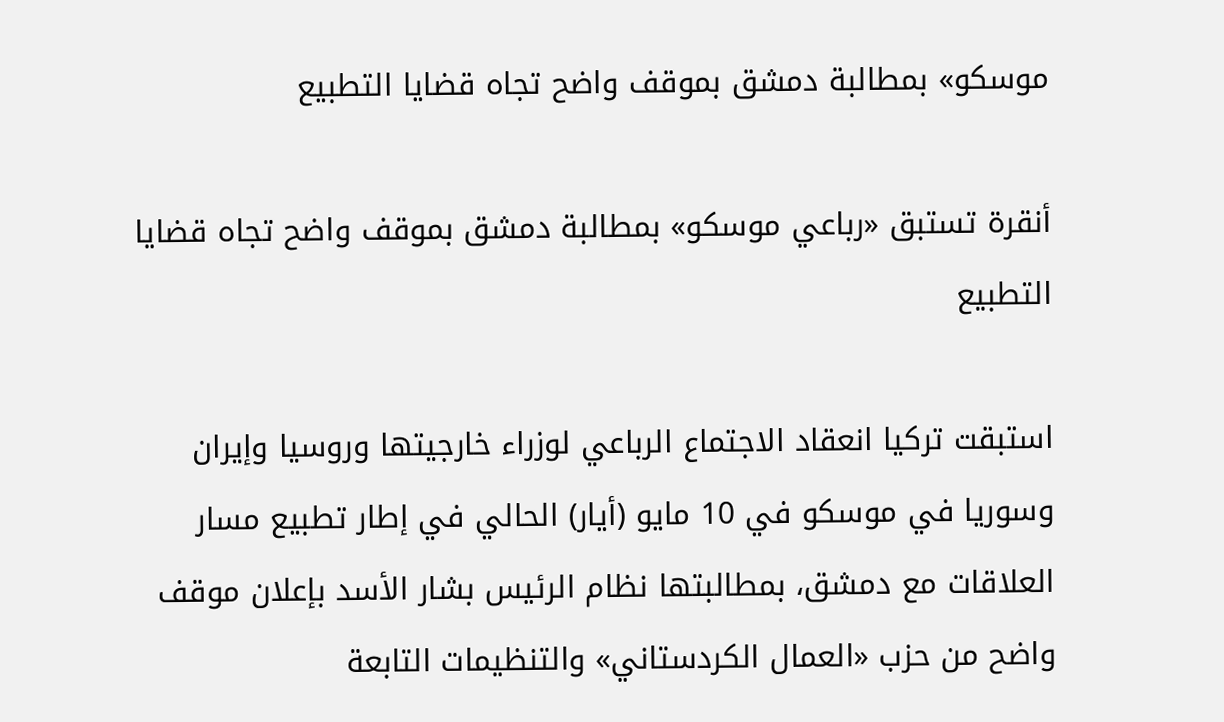موسكو» بمطالبة دمشق بموقف واضح تجاه قضايا التطبيع

أنقرة تستبق «رباعي موسكو» بمطالبة دمشق بموقف واضح تجاه قضايا التطبيع

استبقت تركيا انعقاد الاجتماع الرباعي لوزراء خارجيتها وروسيا وإيران وسوريا في موسكو في 10 مايو (أيار) الحالي في إطار تطبيع مسار العلاقات مع دمشق، بمطالبتها نظام الرئيس بشار الأسد بإعلان موقف واضح من حزب «العمال الكردستاني» والتنظيمات التابعة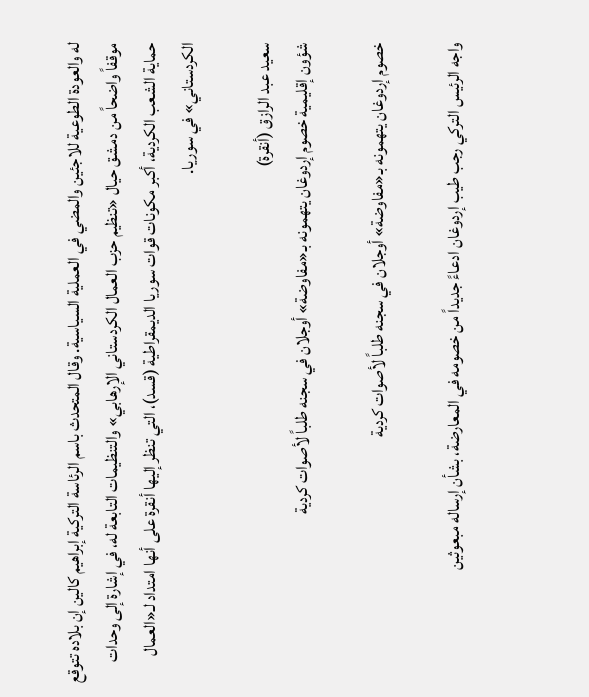له والعودة الطوعية للاجئين والمضي في العملية السياسية. وقال المتحدث باسم الرئاسة التركية إبراهيم كالين إن بلاده تتوقع موقفاً واضحاً من دمشق حيال «تنظيم حزب العمال الكردستاني الإرهابي» والتنظيمات التابعة له، في إشارة إلى وحدات حماية الشعب الكردية، أكبر مكونات قوات سوريا الديمقراطية (قسد)، التي تنظر إليها أنقرة على أنها امتداد لـ«العمال الكردستاني» في سوريا.

سعيد عبد الرازق (أنقرة)
شؤون إقليمية خصوم إردوغان يتهمونه بـ«مفاوضة» أوجلان في سجنه طلباً لأصوات كردية

خصوم إردوغان يتهمونه بـ«مفاوضة» أوجلان في سجنه طلباً لأصوات كردية

واجه الرئيس التركي رجب طيب إردوغان ادعاءً جديداً من خصومه في المعارضة، بشأن إرساله مبعوثين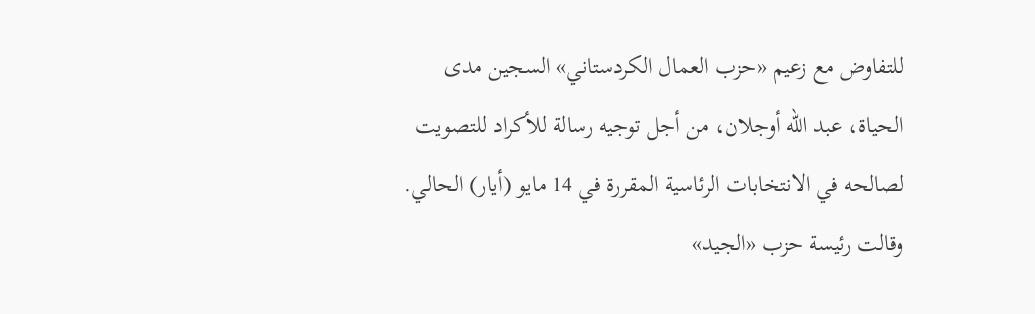للتفاوض مع زعيم «حزب العمال الكردستاني» السجين مدى الحياة، عبد الله أوجلان، من أجل توجيه رسالة للأكراد للتصويت لصالحه في الانتخابات الرئاسية المقررة في 14 مايو (أيار) الحالي. وقالت رئيسة حزب «الجيد»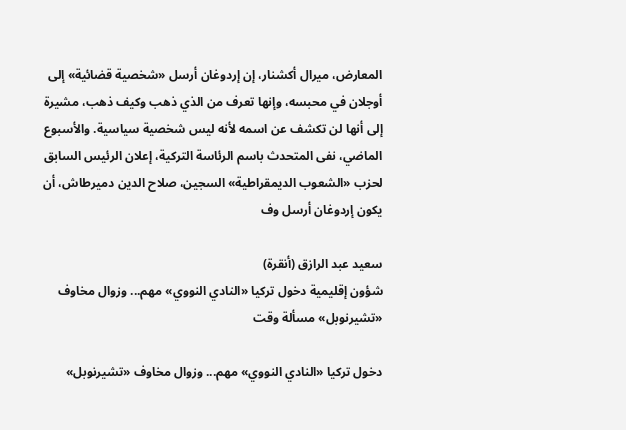المعارض، ميرال أكشنار، إن إردوغان أرسل «شخصية قضائية» إلى أوجلان في محبسه، وإنها تعرف من الذي ذهب وكيف ذهب، مشيرة إلى أنها لن تكشف عن اسمه لأنه ليس شخصية سياسية. والأسبوع الماضي، نفى المتحدث باسم الرئاسة التركية، إعلان الرئيس السابق لحزب «الشعوب الديمقراطية» السجين، صلاح الدين دميرطاش، أن يكون إردوغان أرسل وف

سعيد عبد الرازق (أنقرة)
شؤون إقليمية دخول تركيا «النادي النووي» مهم... وزوال مخاوف «تشيرنوبل» مسألة وقت

دخول تركيا «النادي النووي» مهم... وزوال مخاوف «تشيرنوبل»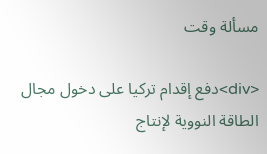مسألة وقت

<div>دفع إقدام تركيا على دخول مجال الطاقة النووية لإنتاج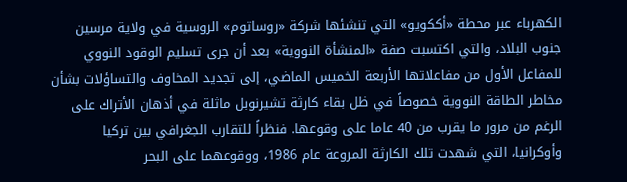الكهرباء عبر محطة «أككويو» التي تنشئها شركة «روساتوم» الروسية في ولاية مرسين جنوب البلاد، والتي اكتسبت صفة «المنشأة النووية» بعد أن جرى تسليم الوقود النووي للمفاعل الأول من مفاعلاتها الأربعة الخميس الماضي، إلى تجديد المخاوف والتساؤلات بشأن مخاطر الطاقة النووية خصوصاً في ظل بقاء كارثة تشيرنوبل ماثلة في أذهان الأتراك على الرغم من مرور ما يقرب من 40 عاما على وقوعها. فنظراً للتقارب الجغرافي بين تركيا وأوكرانيا، التي شهدت تلك الكارثة المروعة عام 1986، ووقوعهما على البحر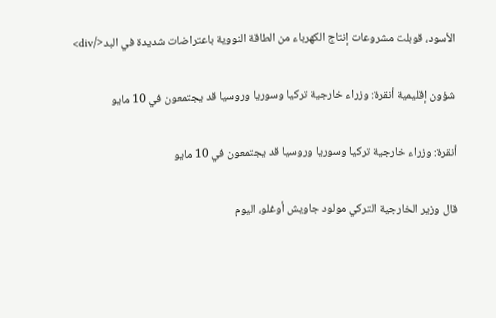الأسود، قوبلت مشروعات إنتاج الكهرباء من الطاقة النووية باعتراضات شديدة في البد</div>

شؤون إقليمية أنقرة: وزراء خارجية تركيا وسوريا وروسيا قد يجتمعون في 10 مايو

أنقرة: وزراء خارجية تركيا وسوريا وروسيا قد يجتمعون في 10 مايو

قال وزير الخارجية التركي مولود جاويش أوغلو، اليوم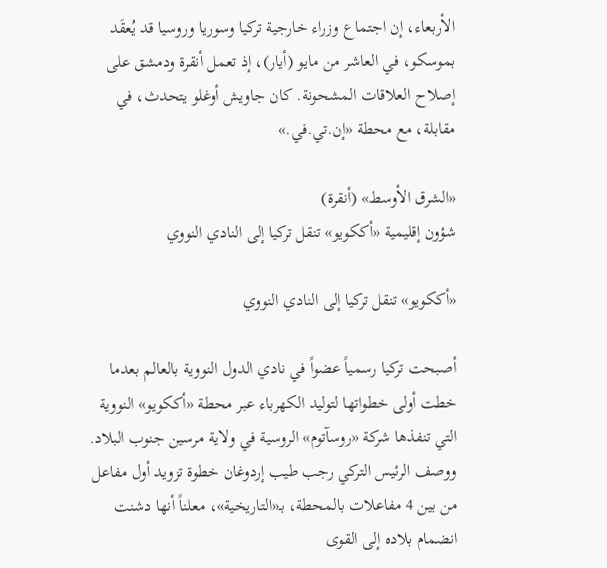الأربعاء، إن اجتماع وزراء خارجية تركيا وسوريا وروسيا قد يُعقَد بموسكو، في العاشر من مايو (أيار)، إذ تعمل أنقرة ودمشق على إصلاح العلاقات المشحونة. كان جاويش أوغلو يتحدث، في مقابلة، مع محطة «إن.تي.في.»

«الشرق الأوسط» (أنقرة)
شؤون إقليمية «أككويو» تنقل تركيا إلى النادي النووي

«أككويو» تنقل تركيا إلى النادي النووي

أصبحت تركيا رسمياً عضواً في نادي الدول النووية بالعالم بعدما خطت أولى خطواتها لتوليد الكهرباء عبر محطة «أككويو» النووية التي تنفذها شركة «روسآتوم» الروسية في ولاية مرسين جنوب البلاد. ووصف الرئيس التركي رجب طيب إردوغان خطوة تزويد أول مفاعل من بين 4 مفاعلات بالمحطة، بـ«التاريخية»، معلناً أنها دشنت انضمام بلاده إلى القوى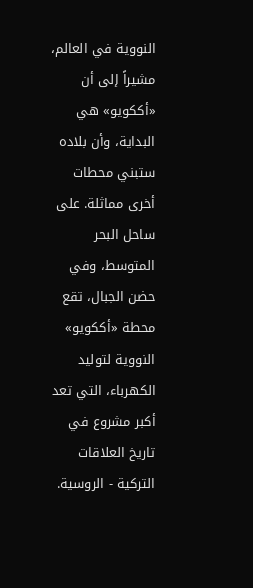النووية في العالم، مشيراً إلى أن «أككويو» هي البداية، وأن بلاده ستبني محطات أخرى مماثلة. على ساحل البحر المتوسط، وفي حضن الجبال، تقع محطة «أككويو» النووية لتوليد الكهرباء، التي تعد أكبر مشروع في تاريخ العلاقات التركية - الروسية.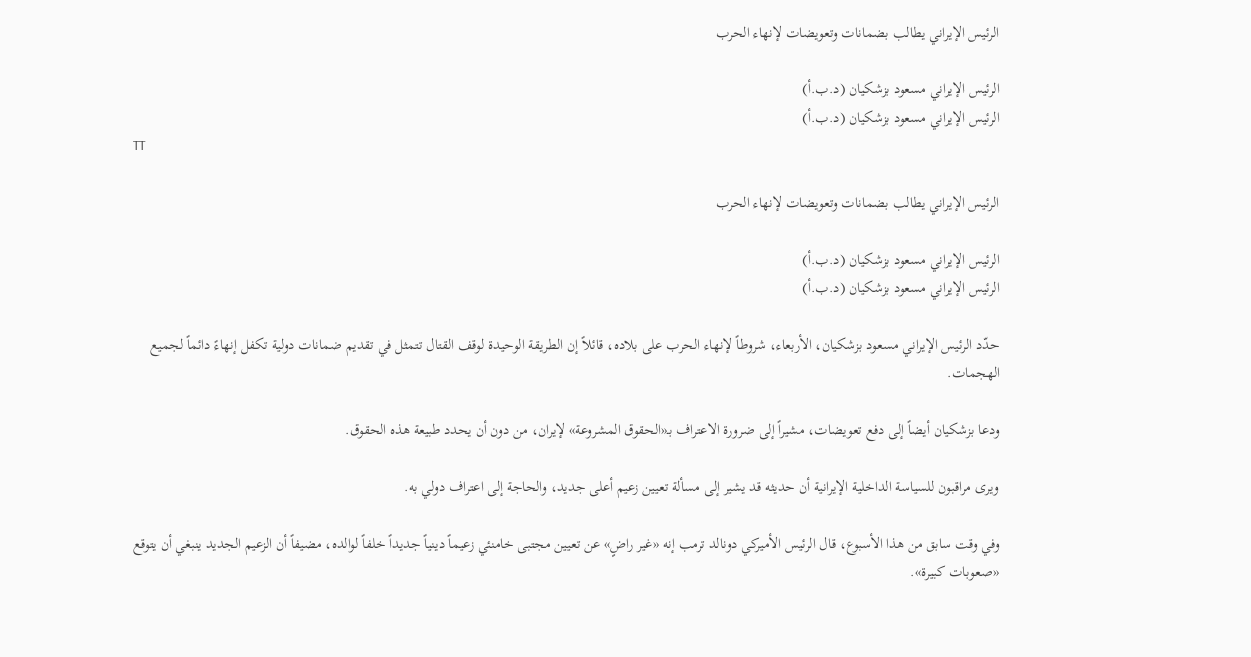الرئيس الإيراني يطالب بضمانات وتعويضات لإنهاء الحرب

الرئيس الإيراني مسعود بزشكيان (د.ب.أ)
الرئيس الإيراني مسعود بزشكيان (د.ب.أ)
TT

الرئيس الإيراني يطالب بضمانات وتعويضات لإنهاء الحرب

الرئيس الإيراني مسعود بزشكيان (د.ب.أ)
الرئيس الإيراني مسعود بزشكيان (د.ب.أ)

حدّد الرئيس الإيراني مسعود بزشكيان، الأربعاء، شروطاً لإنهاء الحرب على بلاده، قائلاً إن الطريقة الوحيدة لوقف القتال تتمثل في تقديم ضمانات دولية تكفل إنهاءً دائماً لجميع الهجمات.

ودعا بزشكيان أيضاً إلى دفع تعويضات، مشيراً إلى ضرورة الاعتراف بـ«الحقوق المشروعة» لإيران، من دون أن يحدد طبيعة هذه الحقوق.

ويرى مراقبون للسياسة الداخلية الإيرانية أن حديثه قد يشير إلى مسألة تعيين زعيم أعلى جديد، والحاجة إلى اعتراف دولي به.

وفي وقت سابق من هذا الأسبوع، قال الرئيس الأميركي دونالد ترمب إنه «غير راضٍ» عن تعيين مجتبى خامنئي زعيماً دينياً جديداً خلفاً لوالده، مضيفاً أن الزعيم الجديد ينبغي أن يتوقع «صعوبات كبيرة».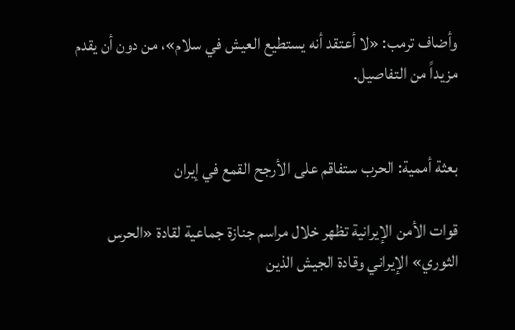وأضاف ترمب: «لا أعتقد أنه يستطيع العيش في سلام»، من دون أن يقدم مزيداً من التفاصيل.


بعثة أممية: الحرب ستفاقم على الأرجح القمع في إيران

قوات الأمن الإيرانية تظهر خلال مراسم جنازة جماعية لقادة «الحرس الثوري» الإيراني وقادة الجيش الذين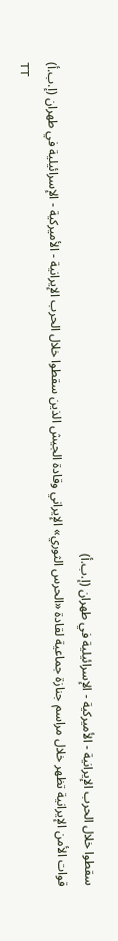سقطوا خلال الحرب الإيرانية - الأميركية - الإسرائيلية في طهران (إ.ب.أ)
قوات الأمن الإيرانية تظهر خلال مراسم جنازة جماعية لقادة «الحرس الثوري» الإيراني وقادة الجيش الذين سقطوا خلال الحرب الإيرانية - الأميركية - الإسرائيلية في طهران (إ.ب.أ)
TT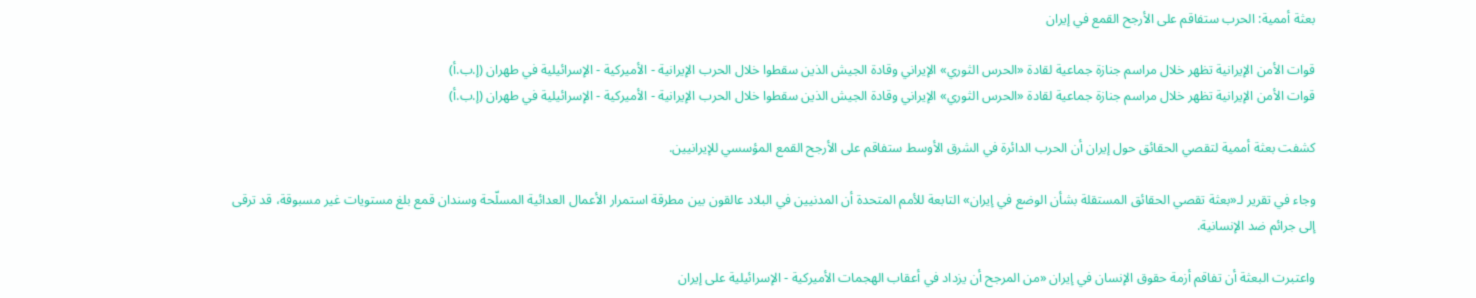بعثة أممية: الحرب ستفاقم على الأرجح القمع في إيران

قوات الأمن الإيرانية تظهر خلال مراسم جنازة جماعية لقادة «الحرس الثوري» الإيراني وقادة الجيش الذين سقطوا خلال الحرب الإيرانية - الأميركية - الإسرائيلية في طهران (إ.ب.أ)
قوات الأمن الإيرانية تظهر خلال مراسم جنازة جماعية لقادة «الحرس الثوري» الإيراني وقادة الجيش الذين سقطوا خلال الحرب الإيرانية - الأميركية - الإسرائيلية في طهران (إ.ب.أ)

كشفت بعثة أممية لتقصي الحقائق حول إيران أن الحرب الدائرة في الشرق الأوسط ستفاقم على الأرجح القمع المؤسسي للإيرانيين.

وجاء في تقرير لـ«بعثة تقصي الحقائق المستقلة بشأن الوضع في إيران» التابعة للأمم المتحدة أن المدنيين في البلاد عالقون بين مطرقة استمرار الأعمال العدائية المسلّحة وسندان قمع بلغ مستويات غير مسبوقة، قد ترقى إلى جرائم ضد الإنسانية.

واعتبرت البعثة أن تفاقم أزمة حقوق الإنسان في إيران «من المرجح أن يزداد في أعقاب الهجمات الأميركية - الإسرائيلية على إيران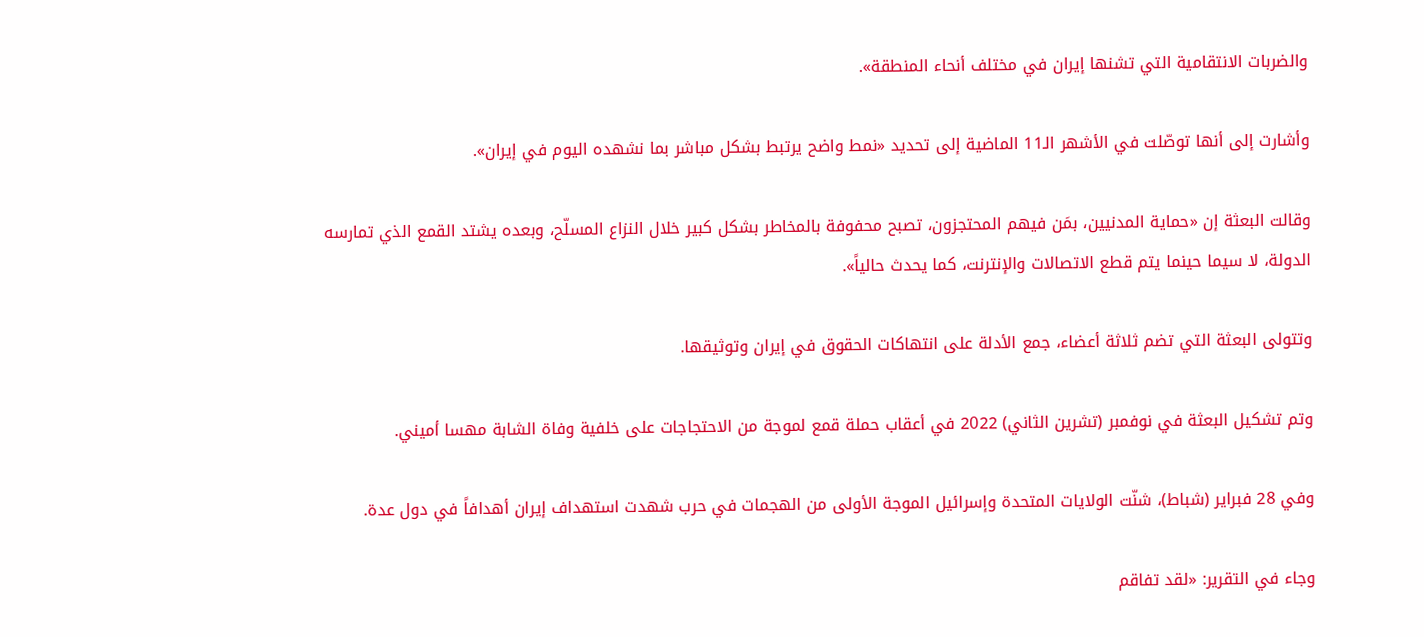والضربات الانتقامية التي تشنها إيران في مختلف أنحاء المنطقة».

وأشارت إلى أنها توصّلت في الأشهر الـ11 الماضية إلى تحديد «نمط واضح يرتبط بشكل مباشر بما نشهده اليوم في إيران».

وقالت البعثة إن «حماية المدنيين، بمَن فيهم المحتجزون، تصبح محفوفة بالمخاطر بشكل كبير خلال النزاع المسلّح، وبعده يشتد القمع الذي تمارسه الدولة، لا سيما حينما يتم قطع الاتصالات والإنترنت، كما يحدث حالياً».

وتتولى البعثة التي تضم ثلاثة أعضاء، جمع الأدلة على انتهاكات الحقوق في إيران وتوثيقها.

وتم تشكيل البعثة في نوفمبر (تشرين الثاني) 2022 في أعقاب حملة قمع لموجة من الاحتجاجات على خلفية وفاة الشابة مهسا أميني.

وفي 28 فبراير (شباط)، شنّت الولايات المتحدة وإسرائيل الموجة الأولى من الهجمات في حرب شهدت استهداف إيران أهدافاً في دول عدة.

وجاء في التقرير: «لقد تفاقم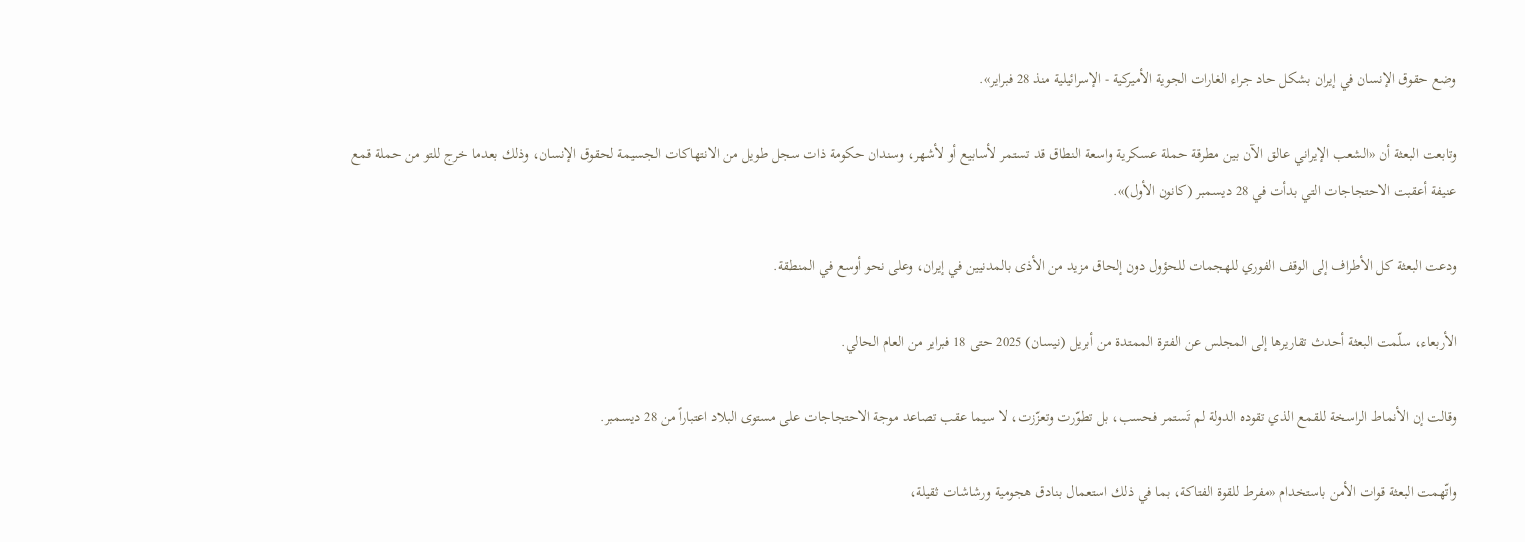وضع حقوق الإنسان في إيران بشكل حاد جراء الغارات الجوية الأميركية - الإسرائيلية منذ 28 فبراير».

وتابعت البعثة أن «الشعب الإيراني عالق الآن بين مطرقة حملة عسكرية واسعة النطاق قد تستمر لأسابيع أو لأشهر، وسندان حكومة ذات سجل طويل من الانتهاكات الجسيمة لحقوق الإنسان، وذلك بعدما خرج للتو من حملة قمع عنيفة أعقبت الاحتجاجات التي بدأت في 28 ديسمبر (كانون الأول)».

ودعت البعثة كل الأطراف إلى الوقف الفوري للهجمات للحؤول دون إلحاق مزيد من الأذى بالمدنيين في إيران، وعلى نحو أوسع في المنطقة.

الأربعاء، سلّمت البعثة أحدث تقاريرها إلى المجلس عن الفترة الممتدة من أبريل (نيسان) 2025 حتى 18 فبراير من العام الحالي.

وقالت إن الأنماط الراسخة للقمع الذي تقوده الدولة لم تَستمر فحسب، بل تطوّرت وتعزّزت، لا سيما عقب تصاعد موجة الاحتجاجات على مستوى البلاد اعتباراً من 28 ديسمبر.

واتّهمت البعثة قوات الأمن باستخدام «مفرط للقوة الفتاكة، بما في ذلك استعمال بنادق هجومية ورشاشات ثقيلة،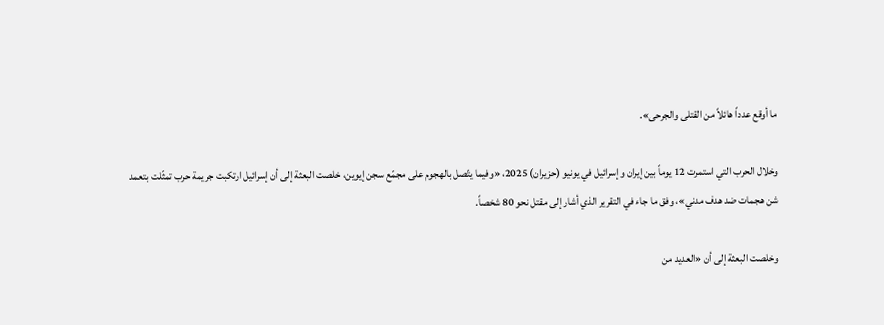ما أوقع عدداً هائلاً من القتلى والجرحى».

وخلال الحرب التي استمرت 12 يوماً بين إيران وإسرائيل في يونيو (حزيران) 2025، «وفيما يتّصل بالهجوم على مجمّع سجن إيوين، خلصت البعثة إلى أن إسرائيل ارتكبت جريمة حرب تمثّلت بتعمد شن هجمات ضد هدف مدني»، وفق ما جاء في التقرير الذي أشار إلى مقتل نحو 80 شخصاً.

وخلصت البعثة إلى أن «العديد من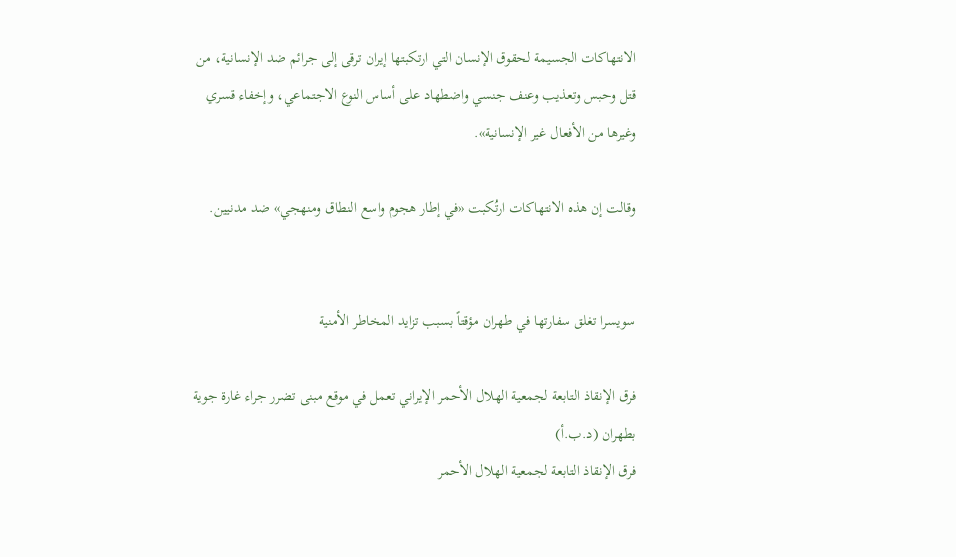الانتهاكات الجسيمة لحقوق الإنسان التي ارتكبتها إيران ترقى إلى جرائم ضد الإنسانية، من قتل وحبس وتعذيب وعنف جنسي واضطهاد على أساس النوع الاجتماعي، وإخفاء قسري وغيرها من الأفعال غير الإنسانية».

وقالت إن هذه الانتهاكات ارتُكبت «في إطار هجوم واسع النطاق ومنهجي» ضد مدنيين.


سويسرا تغلق سفارتها في طهران مؤقتاً بسبب تزايد المخاطر الأمنية

فرق الإنقاذ التابعة لجمعية الهلال الأحمر الإيراني تعمل في موقع مبنى تضرر جراء غارة جوية بطهران (د.ب.أ)
فرق الإنقاذ التابعة لجمعية الهلال الأحمر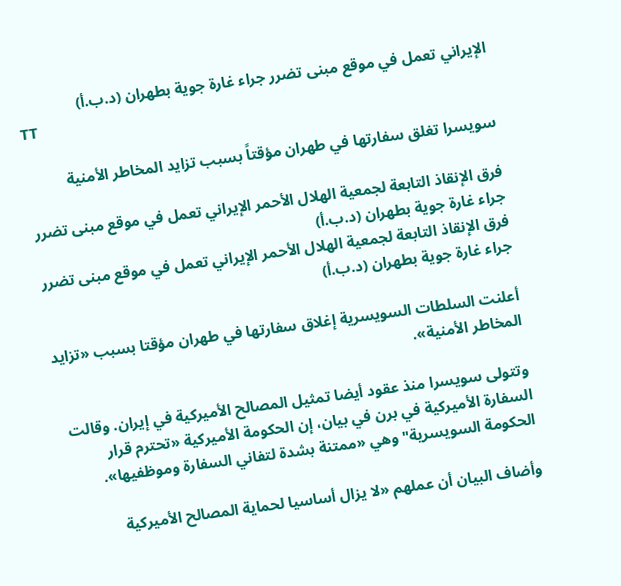الإيراني تعمل في موقع مبنى تضرر جراء غارة جوية بطهران (د.ب.أ)
TT

سويسرا تغلق سفارتها في طهران مؤقتاً بسبب تزايد المخاطر الأمنية

فرق الإنقاذ التابعة لجمعية الهلال الأحمر الإيراني تعمل في موقع مبنى تضرر جراء غارة جوية بطهران (د.ب.أ)
فرق الإنقاذ التابعة لجمعية الهلال الأحمر الإيراني تعمل في موقع مبنى تضرر جراء غارة جوية بطهران (د.ب.أ)

أعلنت السلطات السويسرية إغلاق سفارتها في طهران مؤقتا بسبب «تزايد المخاطر الأمنية».

وتتولى سويسرا منذ عقود أيضا تمثيل المصالح الأميركية في إيران. وقالت السفارة الأميركية في برن في بيان، إن الحكومة الأميركية «تحترم قرار الحكومة السويسرية" وهي «ممتنة بشدة لتفاني السفارة وموظفيها».

وأضاف البيان أن عملهم «لا يزال أساسيا لحماية المصالح الأميركية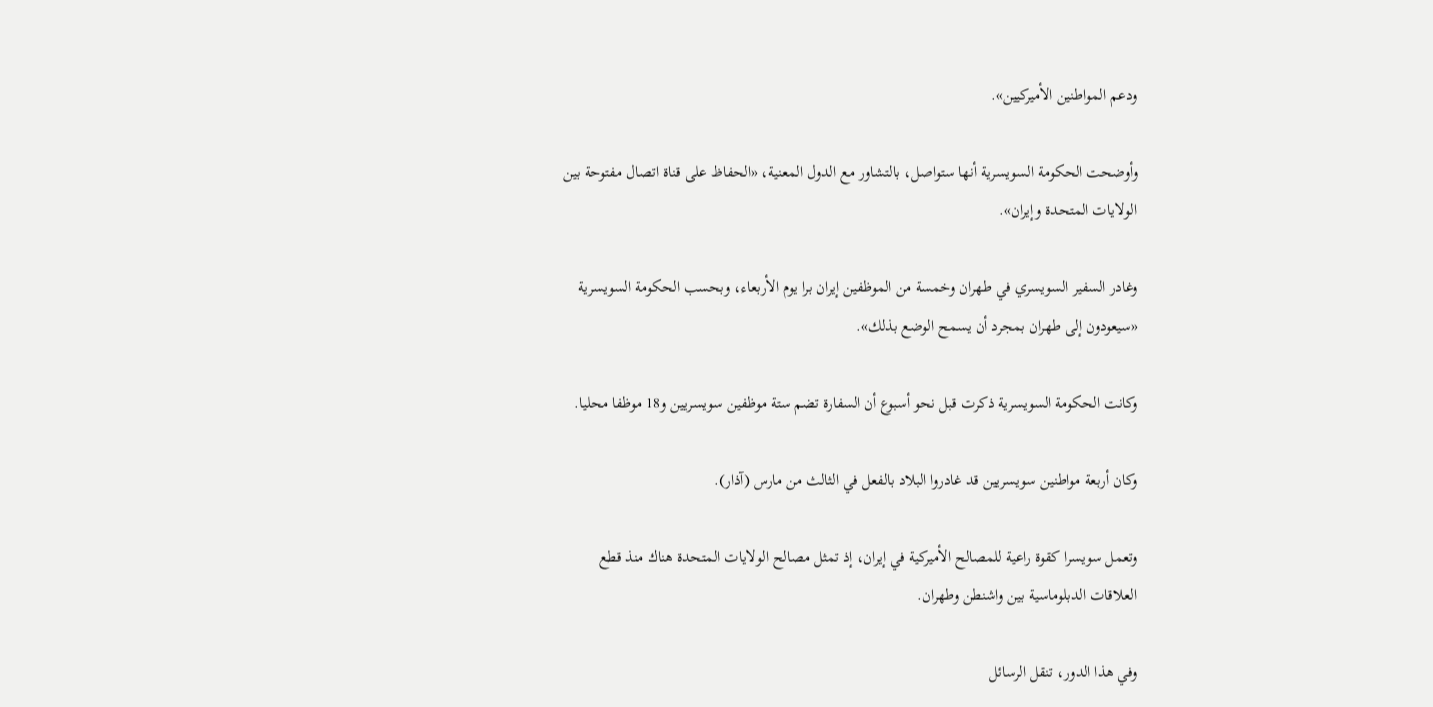ودعم المواطنين الأميركيين».

وأوضحت الحكومة السويسرية أنها ستواصل، بالتشاور مع الدول المعنية، «الحفاظ على قناة اتصال مفتوحة بين الولايات المتحدة وإيران».

وغادر السفير السويسري في طهران وخمسة من الموظفين إيران برا يوم الأربعاء، وبحسب الحكومة السويسرية «سيعودون إلى طهران بمجرد أن يسمح الوضع بذلك».

وكانت الحكومة السويسرية ذكرت قبل نحو أسبوع أن السفارة تضم ستة موظفين سويسريين و18 موظفا محليا.

وكان أربعة مواطنين سويسريين قد غادروا البلاد بالفعل في الثالث من مارس (آذار).

وتعمل سويسرا كقوة راعية للمصالح الأميركية في إيران، إذ تمثل مصالح الولايات المتحدة هناك منذ قطع العلاقات الدبلوماسية بين واشنطن وطهران.

وفي هذا الدور، تنقل الرسائل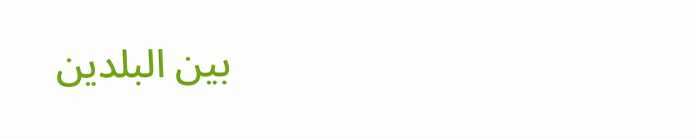بين البلدين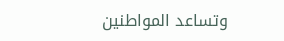وتساعد المواطنين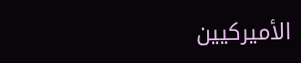الأميركيين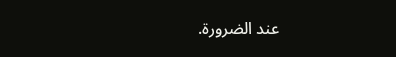عند الضرورة.